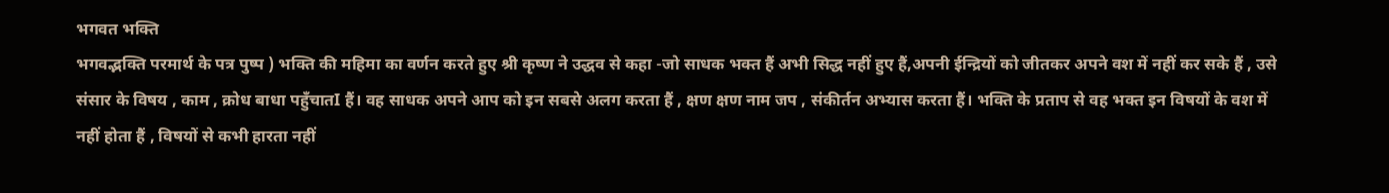भगवत भक्ति
भगवद्भक्ति परमार्थ के पत्र पुष्प ) भक्ति की महिमा का वर्णन करते हुए श्री कृष्ण ने उद्धव से कहा -जो साधक भक्त हैं अभी सिद्ध नहीं हुए हैं,अपनी ईन्द्रियों को जीतकर अपने वश में नहीं कर सके हैं , उसे संसार के विषय , काम , क्रोध बाधा पहुँचातI हैं। वह साधक अपने आप को इन सबसे अलग करता हैं , क्षण क्षण नाम जप , संकीर्तन अभ्यास करता हैं। भक्ति के प्रताप से वह भक्त इन विषयों के वश में नहीं होता हैं , विषयों से कभी हारता नहीं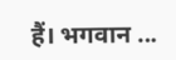हैं। भगवान ...